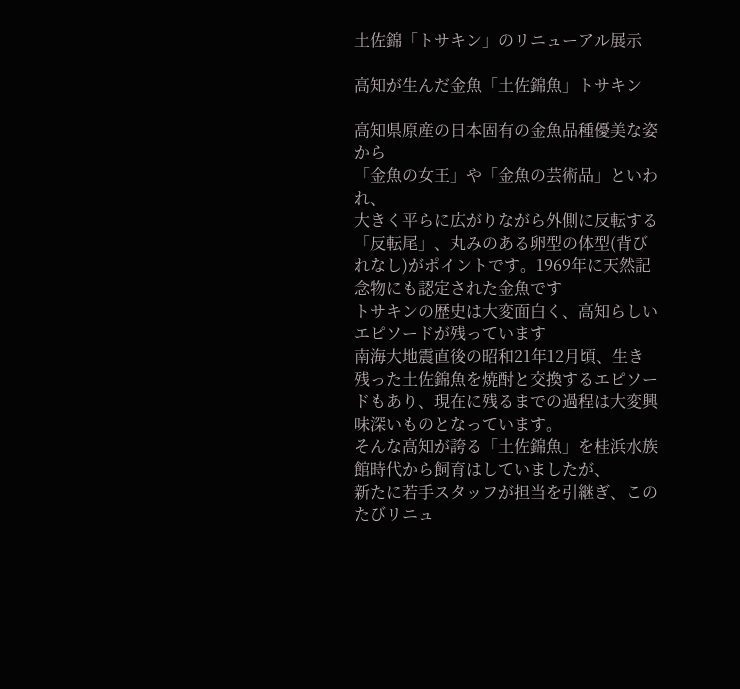土佐錦「トサキン」のリニューアル展示

高知が生んだ金魚「土佐錦魚」トサキン

高知県原産の日本固有の金魚品種優美な姿から
「金魚の女王」や「金魚の芸術品」といわれ、
大きく平らに広がりながら外側に反転する「反転尾」、丸みのある卵型の体型(背びれなし)がポイントです。1969年に天然記念物にも認定された金魚です
トサキンの歴史は大変面白く、高知らしいエピソードが残っています
南海大地震直後の昭和21年12月頃、生き残った土佐錦魚を焼酎と交換するエピソードもあり、現在に残るまでの過程は大変興味深いものとなっています。
そんな高知が誇る「土佐錦魚」を桂浜水族館時代から飼育はしていましたが、
新たに若手スタッフが担当を引継ぎ、このたびリニュ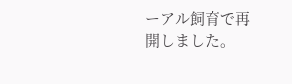ーアル飼育で再開しました。